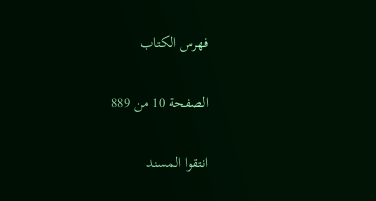فهرس الكتاب

الصفحة 10 من 889

انتقوا المسند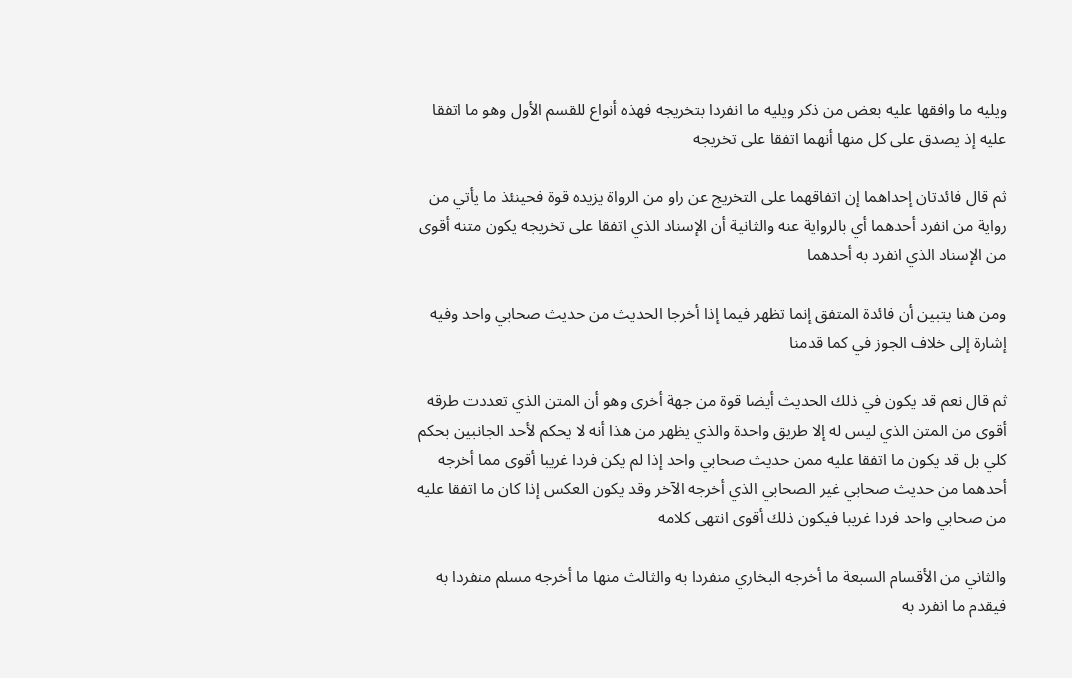ويليه ما وافقها عليه بعض من ذكر ويليه ما انفردا بتخريجه فهذه أنواع للقسم الأول وهو ما اتفقا عليه إذ يصدق على كل منها أنهما اتفقا على تخريجه

ثم قال فائدتان إحداهما إن اتفاقهما على التخريج عن راو من الرواة يزيده قوة فحينئذ ما يأتي من رواية من انفرد أحدهما أي بالرواية عنه والثانية أن الإسناد الذي اتفقا على تخريجه يكون متنه أقوى من الإسناد الذي انفرد به أحدهما

ومن هنا يتبين أن فائدة المتفق إنما تظهر فيما إذا أخرجا الحديث من حديث صحابي واحد وفيه إشارة إلى خلاف الجوز في كما قدمنا

ثم قال نعم قد يكون في ذلك الحديث أيضا قوة من جهة أخرى وهو أن المتن الذي تعددت طرقه أقوى من المتن الذي ليس له إلا طريق واحدة والذي يظهر من هذا أنه لا يحكم لأحد الجانبين بحكم كلي بل قد يكون ما اتفقا عليه ممن حديث صحابي واحد إذا لم يكن فردا غريبا أقوى مما أخرجه أحدهما من حديث صحابي غير الصحابي الذي أخرجه الآخر وقد يكون العكس إذا كان ما اتفقا عليه من صحابي واحد فردا غريبا فيكون ذلك أقوى انتهى كلامه

والثاني من الأقسام السبعة ما أخرجه البخاري منفردا به والثالث منها ما أخرجه مسلم منفردا به فيقدم ما انفرد به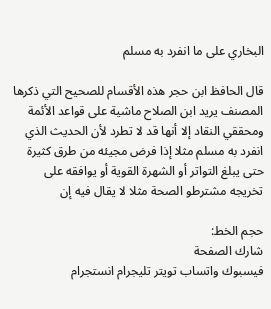البخاري على ما انفرد به مسلم

قال الحافظ ابن حجر هذه الأقسام للصحيح التي ذكرها المصنف يريد ابن الصلاح ماشية على قواعد الأئمة ومحققي النقاد إلا أنها قد لا تطرد لأن الحديث الذي انفرد به مسلم مثلا إذا فرض مجيئه من طرق كثيرة حتى يبلغ التواتر أو الشهرة القوية أو يوافقه على تخريجه مشترطو الصحة مثلا لا يقال فيه إن

حجم الخط:
شارك الصفحة
فيسبوك واتساب تويتر تليجرام انستجرام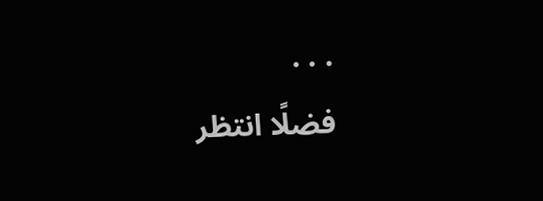. . .
فضلًا انتظر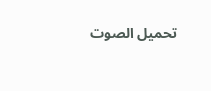تحميل الصوت